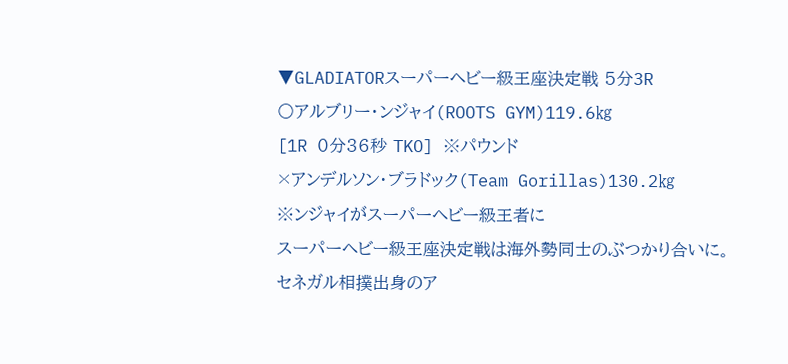▼GLADIATORスーパーヘビー級王座決定戦 5分3R
〇アルブリー・ンジャイ(ROOTS GYM)119.6㎏
[1R 0分36秒 TKO] ※パウンド
×アンデルソン・ブラドック(Team Gorillas)130.2㎏
※ンジャイがスーパーヘビー級王者に
スーパーヘビー級王座決定戦は海外勢同士のぶつかり合いに。
セネガル相撲出身のア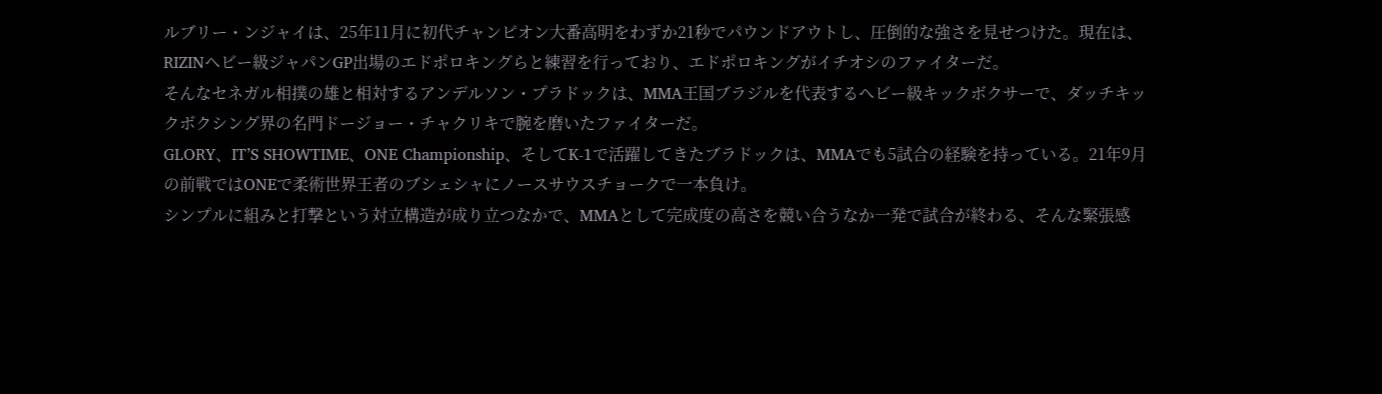ルブリー・ンジャイは、25年11月に初代チャンピオン大番高明をわずか21秒でパウンドアウトし、圧倒的な強さを見せつけた。現在は、RIZINヘビー級ジャパンGP出場のエドポロキングらと練習を行っており、エドポロキングがイチオシのファイターだ。
そんなセネガル相撲の雄と相対するアンデルソン・プラドックは、MMA王国ブラジルを代表するヘビー級キックボクサーで、ダッチキックボクシング界の名門ドージョー・チャクリキで腕を磨いたファイターだ。
GLORY、IT’S SHOWTIME、ONE Championship、そしてK-1で活躍してきたブラドックは、MMAでも5試合の経験を持っている。21年9月の前戦ではONEで柔術世界王者のブシェシャにノースサウスチョークで一本負け。
シンプルに組みと打撃という対立構造が成り立つなかで、MMAとして完成度の高さを競い合うなか一発で試合が終わる、そんな緊張感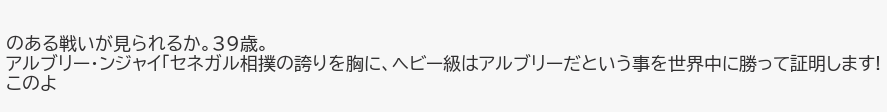のある戦いが見られるか。39歳。
アルブリー・ンジャイ「セネガル相撲の誇りを胸に、ヘビー級はアルブリーだという事を世界中に勝って証明します! このよ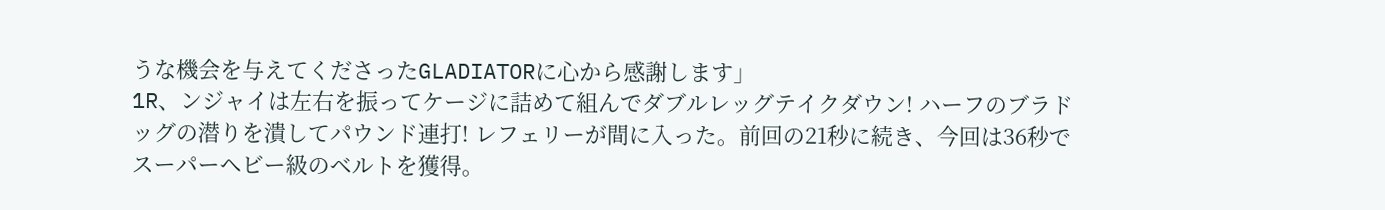うな機会を与えてくださったGLADIATORに心から感謝します」
1R、ンジャイは左右を振ってケージに詰めて組んでダブルレッグテイクダウン! ハーフのブラドッグの潜りを潰してパウンド連打! レフェリーが間に入った。前回の21秒に続き、今回は36秒でスーパーヘビー級のベルトを獲得。